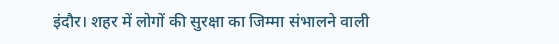इंदौर। शहर में लोगों की सुरक्षा का जिम्मा संभालने वाली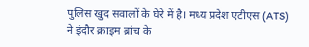पुलिस खुद सवालों के घेरे में है। मध्य प्रदेश एटीएस (ATS) ने इंदौर क्राइम ब्रांच के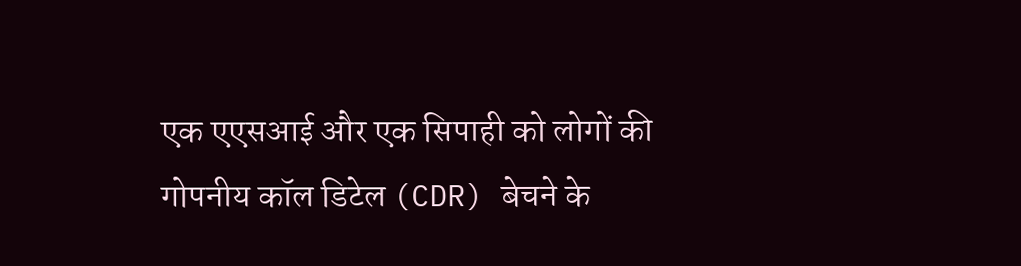एक एएसआई और एक सिपाही को लोगों की गोपनीय कॉल डिटेल (CDR) बेचने के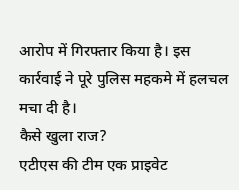आरोप में गिरफ्तार किया है। इस कार्रवाई ने पूरे पुलिस महकमे में हलचल मचा दी है।
कैसे खुला राज?
एटीएस की टीम एक प्राइवेट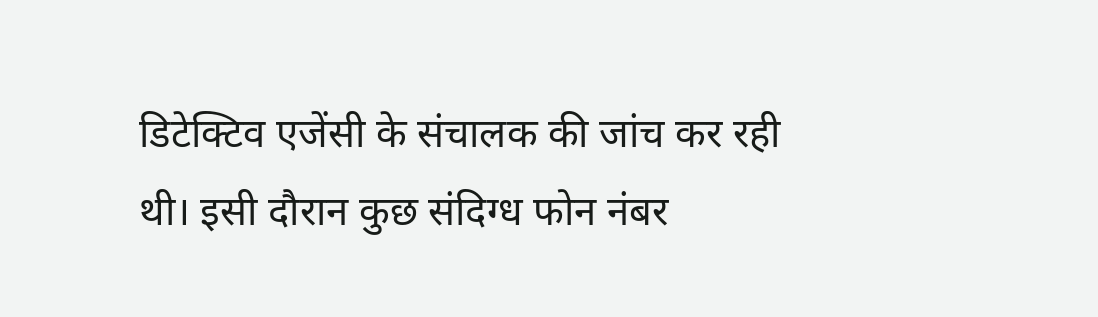डिटेक्टिव एजेंसी के संचालक की जांच कर रही थी। इसी दौरान कुछ संदिग्ध फोन नंबर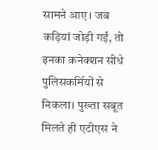सामने आए। जब कड़ियां जोड़ी गईं, तो इनका कनेक्शन सीधे पुलिसकर्मियों से निकला। पुख्ता सबूत मिलते ही एटीएस ने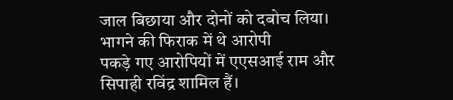जाल बिछाया और दोनों को दबोच लिया।
भागने की फिराक में थे आरोपी
पकड़े गए आरोपियों में एएसआई राम और सिपाही रविंद्र शामिल हैं।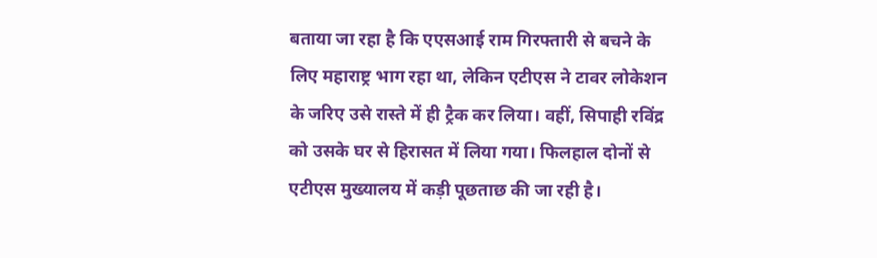बताया जा रहा है कि एएसआई राम गिरफ्तारी से बचने के लिए महाराष्ट्र भाग रहा था, लेकिन एटीएस ने टावर लोकेशन के जरिए उसे रास्ते में ही ट्रैक कर लिया। वहीं, सिपाही रविंद्र को उसके घर से हिरासत में लिया गया। फिलहाल दोनों से एटीएस मुख्यालय में कड़ी पूछताछ की जा रही है।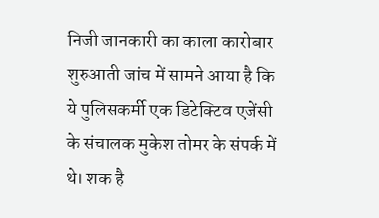निजी जानकारी का काला कारोबार
शुरुआती जांच में सामने आया है कि ये पुलिसकर्मी एक डिटेक्टिव एजेंसी के संचालक मुकेश तोमर के संपर्क में थे। शक है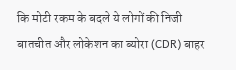कि मोटी रकम के बदले ये लोगों की निजी बातचीत और लोकेशन का ब्योरा (CDR) बाहर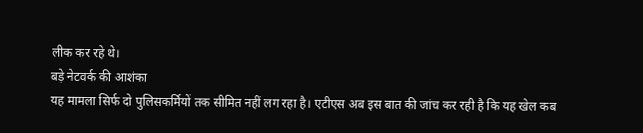लीक कर रहे थे।
बड़े नेटवर्क की आशंका
यह मामला सिर्फ दो पुलिसकर्मियों तक सीमित नहीं लग रहा है। एटीएस अब इस बात की जांच कर रही है कि यह खेल कब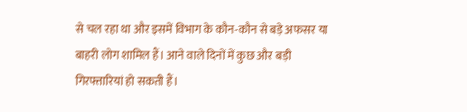से चल रहा था और इसमें विभाग के कौन-कौन से बड़े अफसर या बाहरी लोग शामिल हैं। आने वाले दिनों में कुछ और बड़ी गिरफ्तारियां हो सकती हैं।